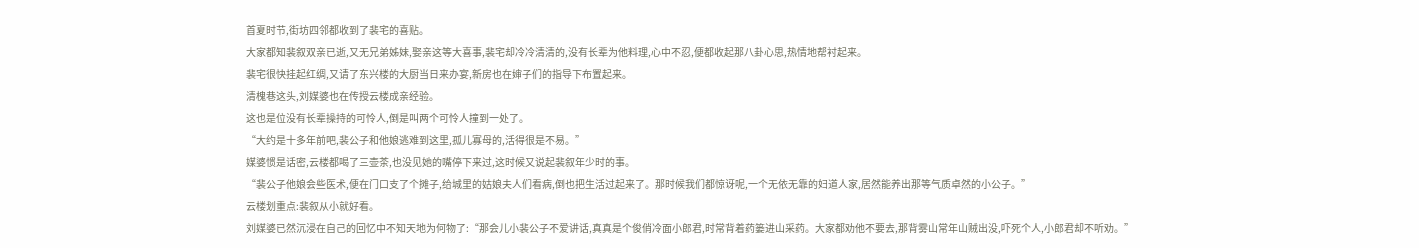首夏时节,街坊四邻都收到了裴宅的喜贴。
大家都知裴叙双亲已逝,又无兄弟姊妹,娶亲这等大喜事,裴宅却冷冷清清的,没有长辈为他料理,心中不忍,便都收起那八卦心思,热情地帮衬起来。
裴宅很快挂起红绸,又请了东兴楼的大厨当日来办宴,新房也在婶子们的指导下布置起来。
清槐巷这头,刘媒婆也在传授云楼成亲经验。
这也是位没有长辈操持的可怜人,倒是叫两个可怜人撞到一处了。
“大约是十多年前吧,裴公子和他娘逃难到这里,孤儿寡母的,活得很是不易。”
媒婆惯是话密,云楼都喝了三壶茶,也没见她的嘴停下来过,这时候又说起裴叙年少时的事。
“裴公子他娘会些医术,便在门口支了个摊子,给城里的姑娘夫人们看病,倒也把生活过起来了。那时候我们都惊讶呢,一个无依无靠的妇道人家,居然能养出那等气质卓然的小公子。”
云楼划重点:裴叙从小就好看。
刘媒婆已然沉浸在自己的回忆中不知天地为何物了:“那会儿小裴公子不爱讲话,真真是个俊俏冷面小郎君,时常背着药篓进山采药。大家都劝他不要去,那背雾山常年山贼出没,吓死个人,小郎君却不听劝。”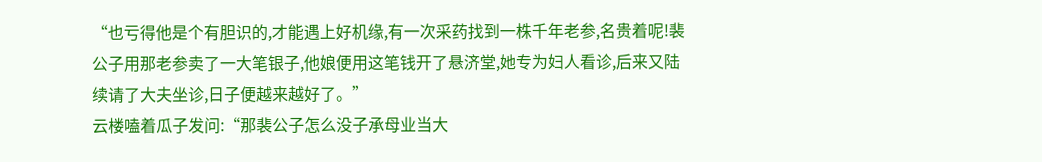“也亏得他是个有胆识的,才能遇上好机缘,有一次采药找到一株千年老参,名贵着呢!裴公子用那老参卖了一大笔银子,他娘便用这笔钱开了悬济堂,她专为妇人看诊,后来又陆续请了大夫坐诊,日子便越来越好了。”
云楼嗑着瓜子发问:“那裴公子怎么没子承母业当大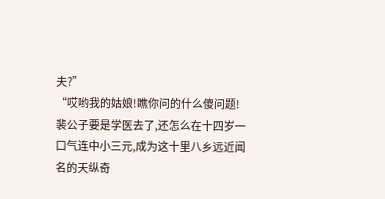夫?”
“哎哟我的姑娘!瞧你问的什么傻问题!裴公子要是学医去了,还怎么在十四岁一口气连中小三元,成为这十里八乡远近闻名的天纵奇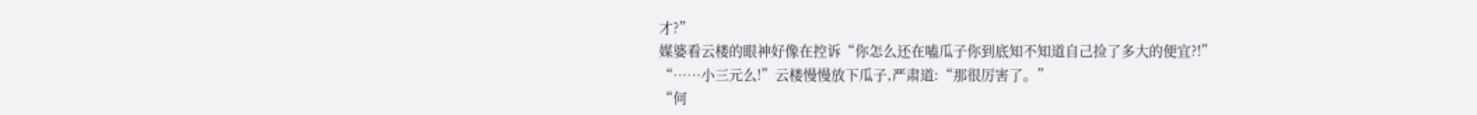才?”
媒婆看云楼的眼神好像在控诉“你怎么还在嗑瓜子你到底知不知道自己捡了多大的便宜?!”
“……小三元么!”云楼慢慢放下瓜子,严肃道:“那很厉害了。”
“何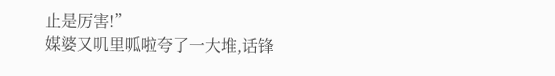止是厉害!”
媒婆又叽里呱啦夸了一大堆,话锋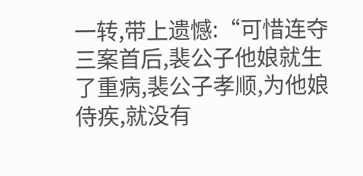一转,带上遗憾:“可惜连夺三案首后,裴公子他娘就生了重病,裴公子孝顺,为他娘侍疾,就没有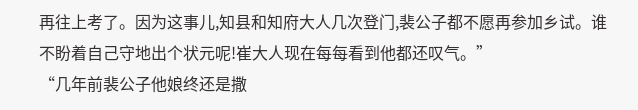再往上考了。因为这事儿,知县和知府大人几次登门,裴公子都不愿再参加乡试。谁不盼着自己守地出个状元呢!崔大人现在每每看到他都还叹气。”
“几年前裴公子他娘终还是撒